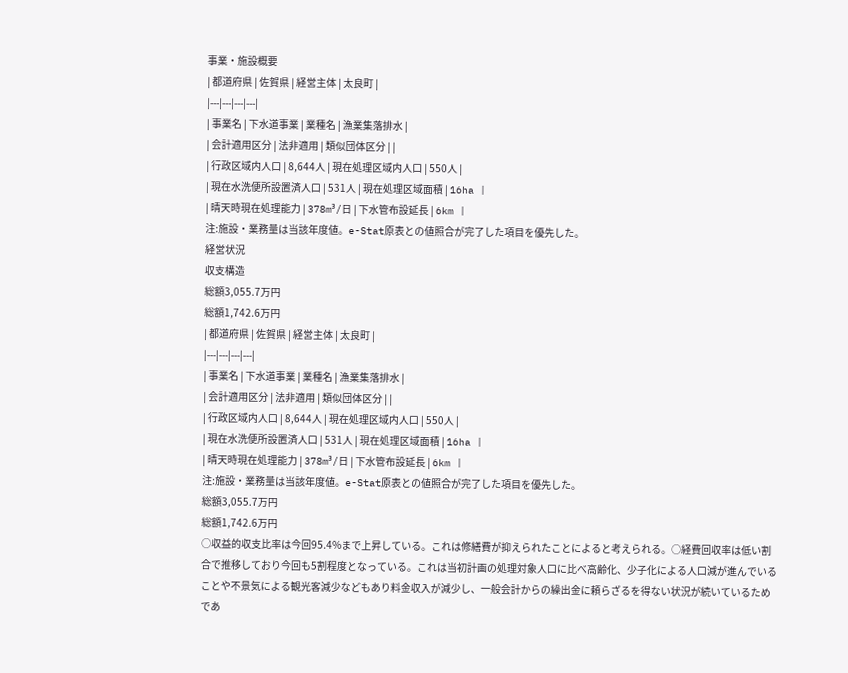事業・施設概要
| 都道府県 | 佐賀県 | 経営主体 | 太良町 |
|---|---|---|---|
| 事業名 | 下水道事業 | 業種名 | 漁業集落排水 |
| 会計適用区分 | 法非適用 | 類似団体区分 | |
| 行政区域内人口 | 8,644人 | 現在処理区域内人口 | 550人 |
| 現在水洗便所設置済人口 | 531人 | 現在処理区域面積 | 16ha |
| 晴天時現在処理能力 | 378m³/日 | 下水管布設延長 | 6km |
注:施設・業務量は当該年度値。e-Stat原表との値照合が完了した項目を優先した。
経営状況
収支構造
総額3,055.7万円
総額1,742.6万円
| 都道府県 | 佐賀県 | 経営主体 | 太良町 |
|---|---|---|---|
| 事業名 | 下水道事業 | 業種名 | 漁業集落排水 |
| 会計適用区分 | 法非適用 | 類似団体区分 | |
| 行政区域内人口 | 8,644人 | 現在処理区域内人口 | 550人 |
| 現在水洗便所設置済人口 | 531人 | 現在処理区域面積 | 16ha |
| 晴天時現在処理能力 | 378m³/日 | 下水管布設延長 | 6km |
注:施設・業務量は当該年度値。e-Stat原表との値照合が完了した項目を優先した。
総額3,055.7万円
総額1,742.6万円
○収益的収支比率は今回95.4%まで上昇している。これは修繕費が抑えられたことによると考えられる。○経費回収率は低い割合で推移しており今回も5割程度となっている。これは当初計画の処理対象人口に比べ高齢化、少子化による人口減が進んでいることや不景気による観光客減少などもあり料金収入が減少し、一般会計からの繰出金に頼らざるを得ない状況が続いているためであ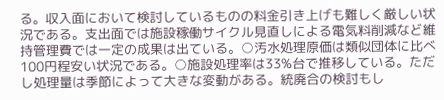る。収入面において検討しているものの料金引き上げも難しく厳しい状況である。支出面では施設稼働サイクル見直しによる電気料削減など維持管理費では一定の成果は出ている。○汚水処理原価は類似団体に比べ100円程安い状況である。○施設処理率は33%台で推移している。ただし処理量は季節によって大きな変動がある。統廃合の検討もし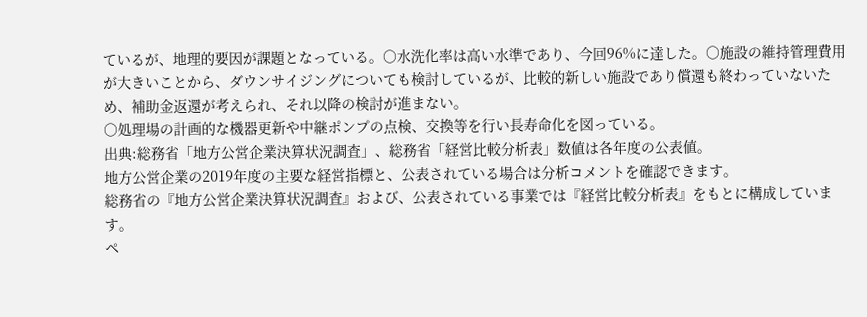ているが、地理的要因が課題となっている。○水洗化率は高い水準であり、今回96%に達した。○施設の維持管理費用が大きいことから、ダウンサイジングについても検討しているが、比較的新しい施設であり償還も終わっていないため、補助金返還が考えられ、それ以降の検討が進まない。
○処理場の計画的な機器更新や中継ポンプの点検、交換等を行い長寿命化を図っている。
出典:総務省「地方公営企業決算状況調査」、総務省「経営比較分析表」数値は各年度の公表値。
地方公営企業の2019年度の主要な経営指標と、公表されている場合は分析コメントを確認できます。
総務省の『地方公営企業決算状況調査』および、公表されている事業では『経営比較分析表』をもとに構成しています。
ペ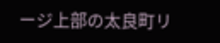ージ上部の太良町リ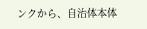ンクから、自治体本体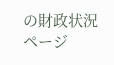の財政状況ページ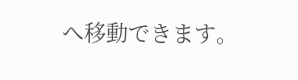へ移動できます。